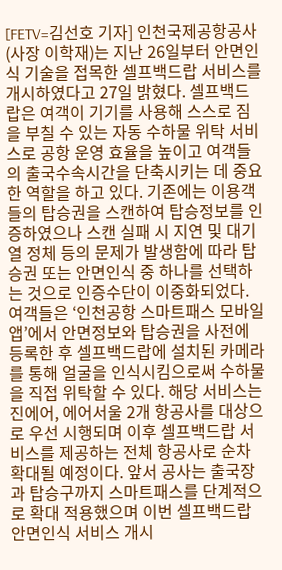[FETV=김선호 기자] 인천국제공항공사(사장 이학재)는 지난 26일부터 안면인식 기술을 접목한 셀프백드랍 서비스를 개시하였다고 27일 밝혔다. 셀프백드랍은 여객이 기기를 사용해 스스로 짐을 부칠 수 있는 자동 수하물 위탁 서비스로 공항 운영 효율을 높이고 여객들의 출국수속시간을 단축시키는 데 중요한 역할을 하고 있다. 기존에는 이용객들의 탑승권을 스캔하여 탑승정보를 인증하였으나 스캔 실패 시 지연 및 대기열 정체 등의 문제가 발생함에 따라 탑승권 또는 안면인식 중 하나를 선택하는 것으로 인증수단이 이중화되었다. 여객들은 ‘인천공항 스마트패스 모바일앱’에서 안면정보와 탑승권을 사전에 등록한 후 셀프백드랍에 설치된 카메라를 통해 얼굴을 인식시킴으로써 수하물을 직접 위탁할 수 있다. 해당 서비스는 진에어, 에어서울 2개 항공사를 대상으로 우선 시행되며 이후 셀프백드랍 서비스를 제공하는 전체 항공사로 순차 확대될 예정이다. 앞서 공사는 출국장과 탑승구까지 스마트패스를 단계적으로 확대 적용했으며 이번 셀프백드랍 안면인식 서비스 개시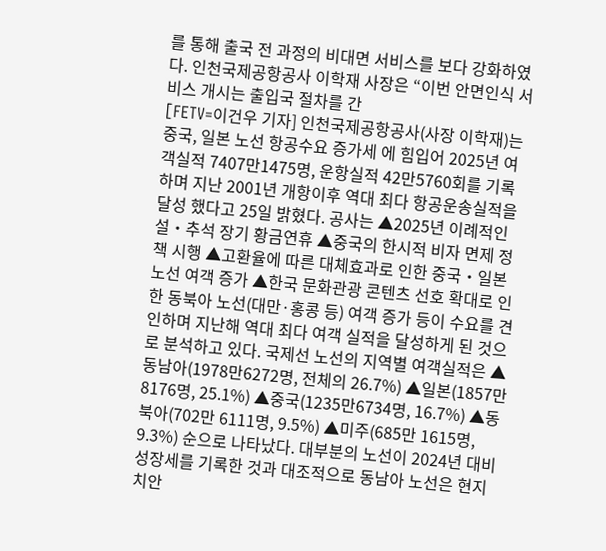를 통해 출국 전 과정의 비대면 서비스를 보다 강화하였다. 인천국제공항공사 이학재 사장은 “이번 안면인식 서비스 개시는 출입국 절차를 간
[FETV=이건우 기자] 인천국제공항공사(사장 이학재)는 중국, 일본 노선 항공수요 증가세 에 힘입어 2025년 여객실적 7407만1475명, 운항실적 42만5760회를 기록하며 지난 2001년 개항이후 역대 최다 항공운송실적을 달성 했다고 25일 밝혔다. 공사는 ▲2025년 이례적인 설・추석 장기 황금연휴 ▲중국의 한시적 비자 면제 정책 시행 ▲고환율에 따른 대체효과로 인한 중국・일본 노선 여객 증가 ▲한국 문화관광 콘텐츠 선호 확대로 인한 동북아 노선(대만·홍콩 등) 여객 증가 등이 수요를 견인하며 지난해 역대 최다 여객 실적을 달성하게 된 것으로 분석하고 있다. 국제선 노선의 지역별 여객실적은 ▲동남아(1978만6272명, 전체의 26.7%) ▲일본(1857만 8176명, 25.1%) ▲중국(1235만6734명, 16.7%) ▲동북아(702만 6111명, 9.5%) ▲미주(685만 1615명, 9.3%) 순으로 나타났다. 대부분의 노선이 2024년 대비 성장세를 기록한 것과 대조적으로 동남아 노선은 현지 치안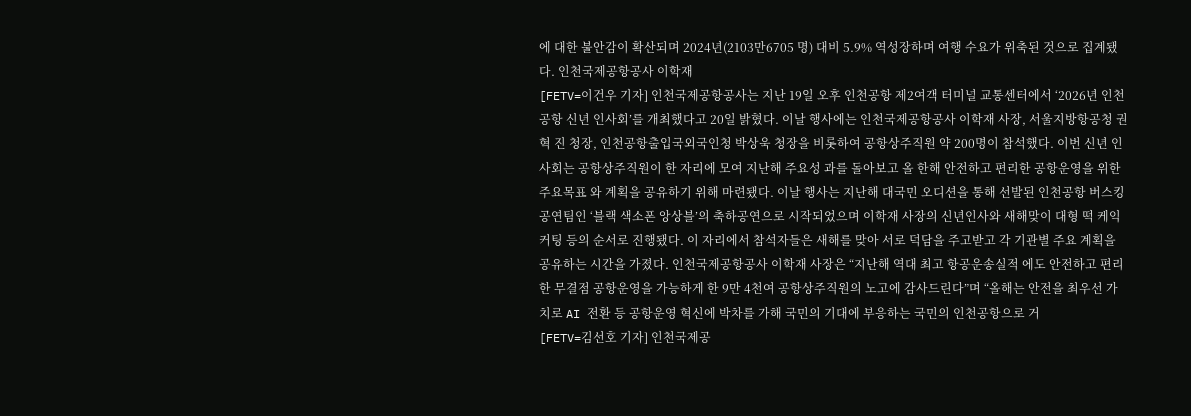에 대한 불안감이 확산되며 2024년(2103만6705 명) 대비 5.9% 역성장하며 여행 수요가 위축된 것으로 집계됐다. 인천국제공항공사 이학재
[FETV=이건우 기자] 인천국제공항공사는 지난 19일 오후 인천공항 제2여객 터미널 교통센터에서 ‘2026년 인천공항 신년 인사회’를 개최했다고 20일 밝혔다. 이날 행사에는 인천국제공항공사 이학재 사장, 서울지방항공청 권혁 진 청장, 인천공항출입국외국인청 박상욱 청장을 비롯하여 공항상주직원 약 200명이 참석했다. 이번 신년 인사회는 공항상주직원이 한 자리에 모여 지난해 주요성 과를 돌아보고 올 한해 안전하고 편리한 공항운영을 위한 주요목표 와 계획을 공유하기 위해 마련됐다. 이날 행사는 지난해 대국민 오디션을 통해 선발된 인천공항 버스킹 공연팀인 ‘블랙 색소폰 앙상블’의 축하공연으로 시작되었으며 이학재 사장의 신년인사와 새해맞이 대형 떡 케익 커팅 등의 순서로 진행됐다. 이 자리에서 참석자들은 새해를 맞아 서로 덕담을 주고받고 각 기관별 주요 계획을 공유하는 시간을 가졌다. 인천국제공항공사 이학재 사장은 “지난해 역대 최고 항공운송실적 에도 안전하고 편리한 무결점 공항운영을 가능하게 한 9만 4천여 공항상주직원의 노고에 감사드린다”며 “올해는 안전을 최우선 가 치로 AI 전환 등 공항운영 혁신에 박차를 가해 국민의 기대에 부응하는 국민의 인천공항으로 거
[FETV=김선호 기자] 인천국제공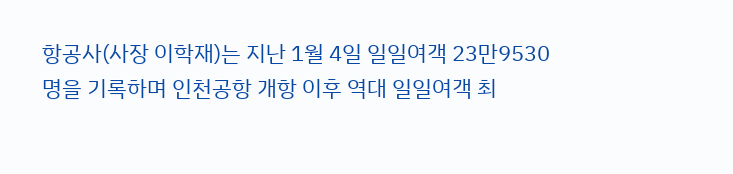항공사(사장 이학재)는 지난 1월 4일 일일여객 23만9530명을 기록하며 인천공항 개항 이후 역대 일일여객 최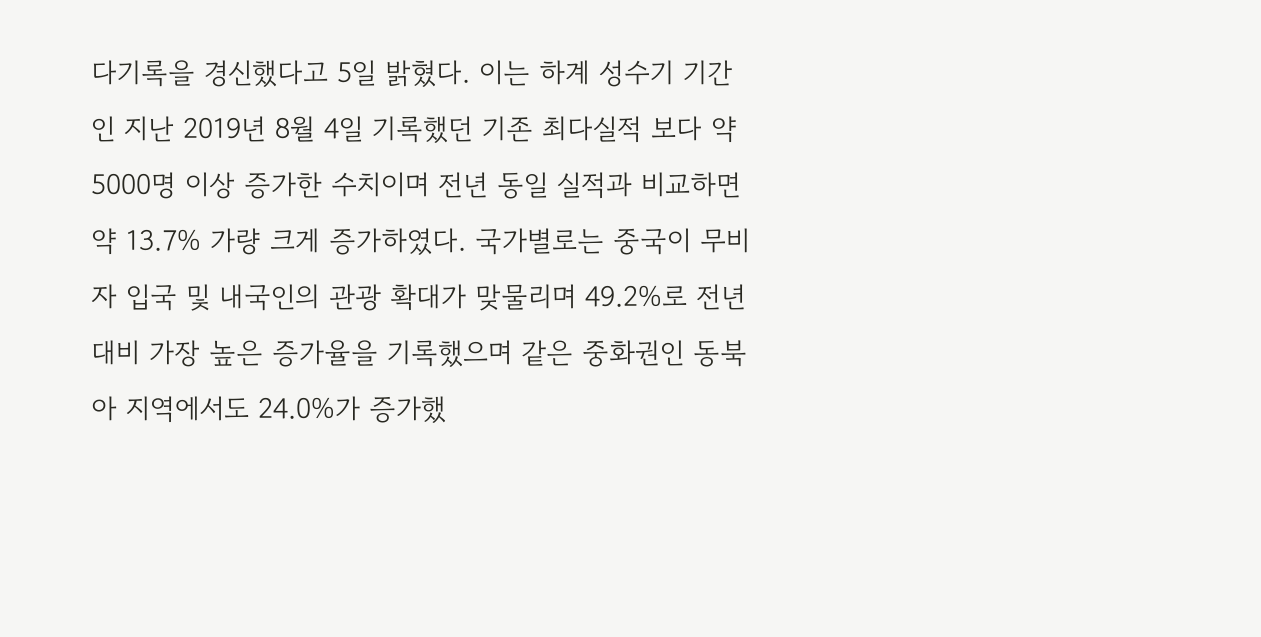다기록을 경신했다고 5일 밝혔다. 이는 하계 성수기 기간인 지난 2019년 8월 4일 기록했던 기존 최다실적 보다 약 5000명 이상 증가한 수치이며 전년 동일 실적과 비교하면 약 13.7% 가량 크게 증가하였다. 국가별로는 중국이 무비자 입국 및 내국인의 관광 확대가 맞물리며 49.2%로 전년대비 가장 높은 증가율을 기록했으며 같은 중화권인 동북아 지역에서도 24.0%가 증가했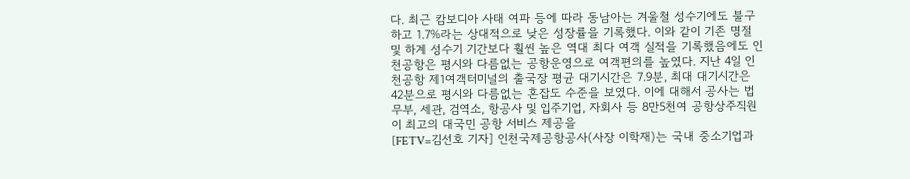다. 최근 캄보디아 사태 여파 등에 따라 동남아는 겨울철 성수기에도 불구하고 1.7%라는 상대적으로 낮은 성장률을 기록했다. 이와 같이 기존 명절 및 하계 성수기 기간보다 훨씬 높은 역대 최다 여객 실적을 기록했음에도 인천공항은 평시와 다름없는 공항운영으로 여객편의를 높였다. 지난 4일 인천공항 제1여객터미널의 출국장 평균 대기시간은 7.9분, 최대 대기시간은 42분으로 평시와 다름없는 혼잡도 수준을 보였다. 이에 대해서 공사는 법무부, 세관, 검역소, 항공사 및 입주기업, 자회사 등 8만5천여 공항상주직원이 최고의 대국민 공항 서비스 제공을
[FETV=김선호 기자] 인천국제공항공사(사장 이학재)는 국내 중소기업과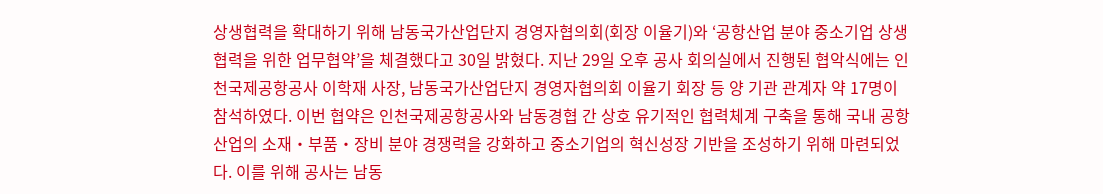상생협력을 확대하기 위해 남동국가산업단지 경영자협의회(회장 이율기)와 ‘공항산업 분야 중소기업 상생협력을 위한 업무협약’을 체결했다고 30일 밝혔다. 지난 29일 오후 공사 회의실에서 진행된 협악식에는 인천국제공항공사 이학재 사장, 남동국가산업단지 경영자협의회 이율기 회장 등 양 기관 관계자 약 17명이 참석하였다. 이번 협약은 인천국제공항공사와 남동경협 간 상호 유기적인 협력체계 구축을 통해 국내 공항산업의 소재‧부품‧장비 분야 경쟁력을 강화하고 중소기업의 혁신성장 기반을 조성하기 위해 마련되었다. 이를 위해 공사는 남동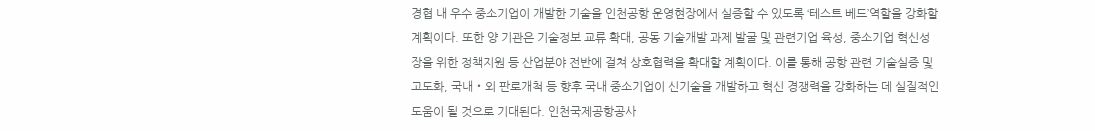경협 내 우수 중소기업이 개발한 기술을 인천공항 운영현장에서 실증할 수 있도록 ‘테스트 베드’역할을 강화할 계획이다. 또한 양 기관은 기술정보 교류 확대, 공동 기술개발 과제 발굴 및 관련기업 육성, 중소기업 혁신성장을 위한 정책지원 등 산업분야 전반에 걸쳐 상호협력을 확대할 계획이다. 이를 통해 공항 관련 기술실증 및 고도화, 국내‧외 판로개척 등 향후 국내 중소기업이 신기술을 개발하고 혁신 경쟁력을 강화하는 데 실질적인 도움이 될 것으로 기대된다. 인천국제공항공사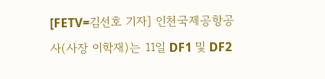[FETV=김선호 기자] 인천국제공항공사(사장 이학재)는 11일 DF1 및 DF2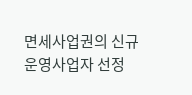면세사업권의 신규 운영사업자 선정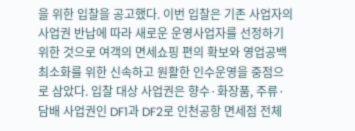을 위한 입찰을 공고했다. 이번 입찰은 기존 사업자의 사업권 반납에 따라 새로운 운영사업자를 선정하기 위한 것으로 여객의 면세쇼핑 편의 확보와 영업공백 최소화를 위한 신속하고 원활한 인수운영을 중점으로 삼았다. 입찰 대상 사업권은 향수·화장품, 주류·담배 사업권인 DF1과 DF2로 인천공항 면세점 전체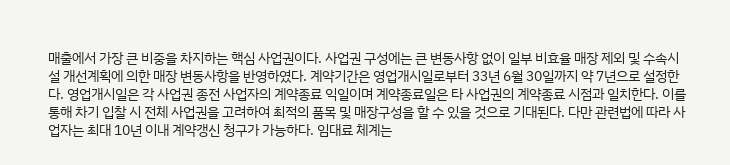매출에서 가장 큰 비중을 차지하는 핵심 사업권이다. 사업권 구성에는 큰 변동사항 없이 일부 비효율 매장 제외 및 수속시설 개선계획에 의한 매장 변동사항을 반영하였다. 계약기간은 영업개시일로부터 33년 6월 30일까지 약 7년으로 설정한다. 영업개시일은 각 사업권 종전 사업자의 계약종료 익일이며 계약종료일은 타 사업권의 계약종료 시점과 일치한다. 이를 통해 차기 입찰 시 전체 사업권을 고려하여 최적의 품목 및 매장구성을 할 수 있을 것으로 기대된다. 다만 관련법에 따라 사업자는 최대 10년 이내 계약갱신 청구가 가능하다. 임대료 체계는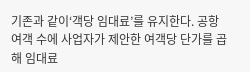기존과 같이‘객당 임대료’를 유지한다. 공항 여객 수에 사업자가 제안한 여객당 단가를 곱해 임대료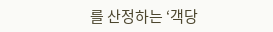를 산정하는 ‘객당